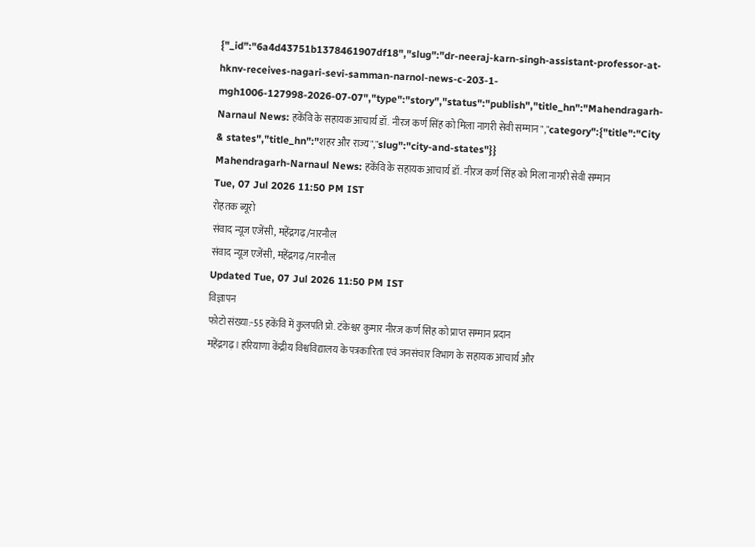{"_id":"6a4d43751b1378461907df18","slug":"dr-neeraj-karn-singh-assistant-professor-at-hknv-receives-nagari-sevi-samman-narnol-news-c-203-1-mgh1006-127998-2026-07-07","type":"story","status":"publish","title_hn":"Mahendragarh-Narnaul News: हकेंवि के सहायक आचार्य डॉ. नीरज कर्ण सिंह को मिला नागरी सेवी सम्मान","category":{"title":"City & states","title_hn":"शहर और राज्य","slug":"city-and-states"}}
Mahendragarh-Narnaul News: हकेंवि के सहायक आचार्य डॉ. नीरज कर्ण सिंह को मिला नागरी सेवी सम्मान
Tue, 07 Jul 2026 11:50 PM IST
रोहतक ब्यूरो
संवाद न्यूज एजेंसी, महेंद्रगढ़/नारनौल
संवाद न्यूज एजेंसी, महेंद्रगढ़/नारनौल
Updated Tue, 07 Jul 2026 11:50 PM IST
विज्ञापन
फोटो संख्या:-55 हकेंवि में कुलपति प्रो. टंकेश्वर कुमार नीरज कर्ण सिंह को प्राप्त सम्मान प्रदान
महेंद्रगढ़। हरियाणा केंद्रीय विश्वविद्यालय के पत्रकारिता एवं जनसंचार विभाग के सहायक आचार्य और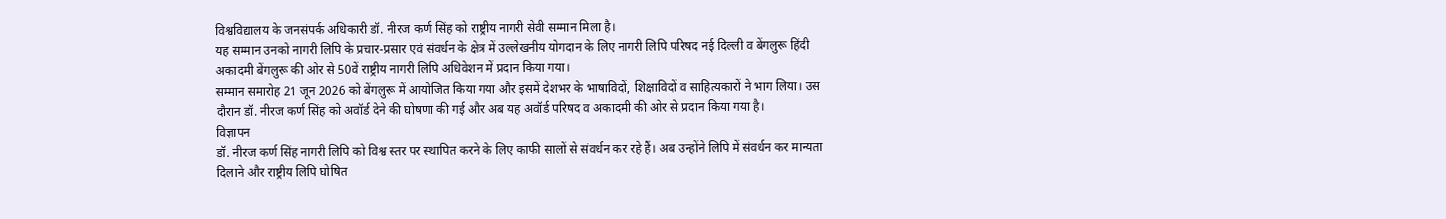विश्वविद्यालय के जनसंपर्क अधिकारी डॉ. नीरज कर्ण सिंह को राष्ट्रीय नागरी सेवी सम्मान मिला है।
यह सम्मान उनको नागरी लिपि के प्रचार-प्रसार एवं संवर्धन के क्षेत्र में उल्लेखनीय योगदान के लिए नागरी लिपि परिषद नई दिल्ली व बेंगलुरू हिंदी अकादमी बेंगलुरू की ओर से 50वें राष्ट्रीय नागरी लिपि अधिवेशन में प्रदान किया गया।
सम्मान समारोह 21 जून 2026 को बेंगलुरू में आयोजित किया गया और इसमें देशभर के भाषाविदों, शिक्षाविदों व साहित्यकारों ने भाग लिया। उस दौरान डॉ. नीरज कर्ण सिंह को अवॉर्ड देने की घोषणा की गई और अब यह अवॉर्ड परिषद व अकादमी की ओर से प्रदान किया गया है।
विज्ञापन
डॉ. नीरज कर्ण सिंह नागरी लिपि को विश्व स्तर पर स्थापित करने के लिए काफी सालों से संवर्धन कर रहे हैं। अब उन्होंने लिपि में संवर्धन कर मान्यता दिलाने और राष्ट्रीय लिपि घोषित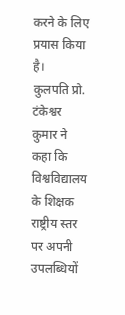करने के लिए प्रयास किया है।
कुलपति प्रो. टंकेश्वर कुमार ने कहा कि विश्वविद्यालय के शिक्षक राष्ट्रीय स्तर पर अपनी उपलब्धियों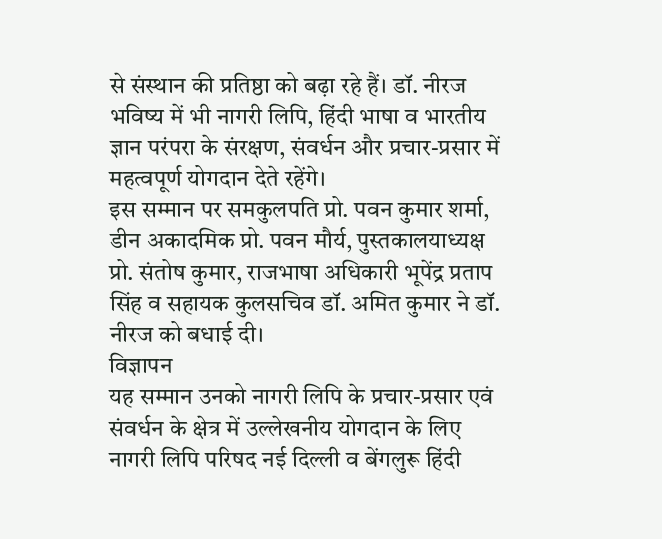से संस्थान की प्रतिष्ठा को बढ़ा रहे हैं। डॉ. नीरज भविष्य में भी नागरी लिपि, हिंदी भाषा व भारतीय ज्ञान परंपरा के संरक्षण, संवर्धन और प्रचार-प्रसार में महत्वपूर्ण योगदान देते रहेंगे।
इस सम्मान पर समकुलपति प्रो. पवन कुमार शर्मा, डीन अकादमिक प्रो. पवन मौर्य, पुस्तकालयाध्यक्ष प्रो. संतोष कुमार, राजभाषा अधिकारी भूपेंद्र प्रताप सिंह व सहायक कुलसचिव डॉ. अमित कुमार ने डॉ. नीरज को बधाई दी।
विज्ञापन
यह सम्मान उनको नागरी लिपि के प्रचार-प्रसार एवं संवर्धन के क्षेत्र में उल्लेखनीय योगदान के लिए नागरी लिपि परिषद नई दिल्ली व बेंगलुरू हिंदी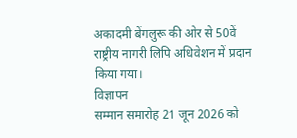अकादमी बेंगलुरू की ओर से 50वें राष्ट्रीय नागरी लिपि अधिवेशन में प्रदान किया गया।
विज्ञापन
सम्मान समारोह 21 जून 2026 को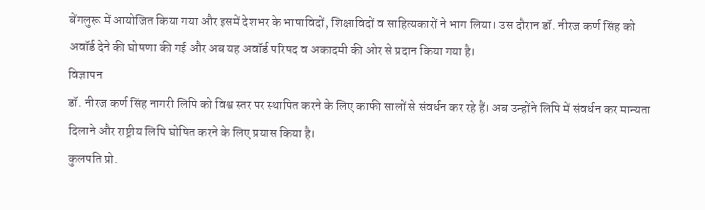बेंगलुरू में आयोजित किया गया और इसमें देशभर के भाषाविदों, शिक्षाविदों व साहित्यकारों ने भाग लिया। उस दौरान डॉ. नीरज कर्ण सिंह को अवॉर्ड देने की घोषणा की गई और अब यह अवॉर्ड परिषद व अकादमी की ओर से प्रदान किया गया है।
विज्ञापन
डॉ. नीरज कर्ण सिंह नागरी लिपि को विश्व स्तर पर स्थापित करने के लिए काफी सालों से संवर्धन कर रहे हैं। अब उन्होंने लिपि में संवर्धन कर मान्यता दिलाने और राष्ट्रीय लिपि घोषित करने के लिए प्रयास किया है।
कुलपति प्रो.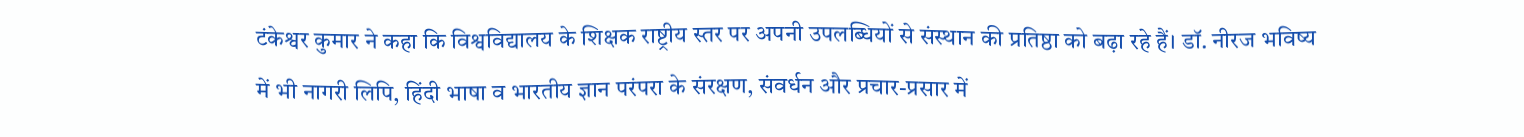टंकेश्वर कुमार ने कहा कि विश्वविद्यालय के शिक्षक राष्ट्रीय स्तर पर अपनी उपलब्धियों से संस्थान की प्रतिष्ठा को बढ़ा रहे हैं। डॉ. नीरज भविष्य में भी नागरी लिपि, हिंदी भाषा व भारतीय ज्ञान परंपरा के संरक्षण, संवर्धन और प्रचार-प्रसार में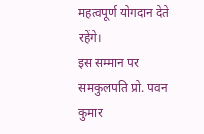महत्वपूर्ण योगदान देते रहेंगे।
इस सम्मान पर समकुलपति प्रो. पवन कुमार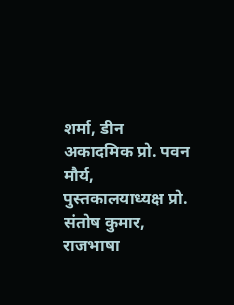शर्मा, डीन अकादमिक प्रो. पवन मौर्य, पुस्तकालयाध्यक्ष प्रो. संतोष कुमार, राजभाषा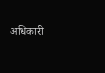अधिकारी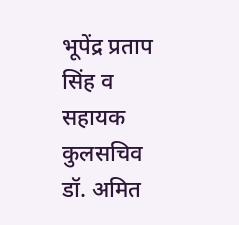भूपेंद्र प्रताप सिंह व सहायक कुलसचिव डॉ. अमित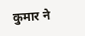कुमार ने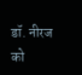डॉ. नीरज को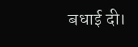बधाई दी।